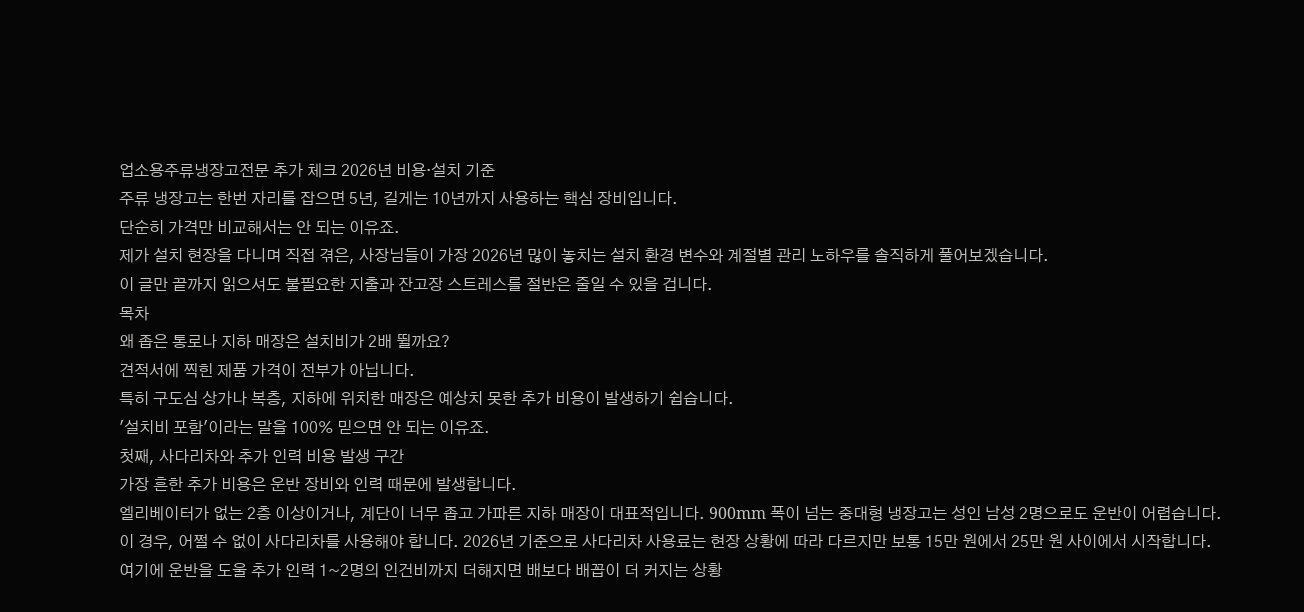업소용주류냉장고전문 추가 체크 2026년 비용·설치 기준
주류 냉장고는 한번 자리를 잡으면 5년, 길게는 10년까지 사용하는 핵심 장비입니다.
단순히 가격만 비교해서는 안 되는 이유죠.
제가 설치 현장을 다니며 직접 겪은, 사장님들이 가장 2026년 많이 놓치는 설치 환경 변수와 계절별 관리 노하우를 솔직하게 풀어보겠습니다.
이 글만 끝까지 읽으셔도 불필요한 지출과 잔고장 스트레스를 절반은 줄일 수 있을 겁니다.
목차
왜 좁은 통로나 지하 매장은 설치비가 2배 뛸까요?
견적서에 찍힌 제품 가격이 전부가 아닙니다.
특히 구도심 상가나 복층, 지하에 위치한 매장은 예상치 못한 추가 비용이 발생하기 쉽습니다.
'설치비 포함'이라는 말을 100% 믿으면 안 되는 이유죠.
첫째, 사다리차와 추가 인력 비용 발생 구간
가장 흔한 추가 비용은 운반 장비와 인력 때문에 발생합니다.
엘리베이터가 없는 2층 이상이거나, 계단이 너무 좁고 가파른 지하 매장이 대표적입니다. 900mm 폭이 넘는 중대형 냉장고는 성인 남성 2명으로도 운반이 어렵습니다.
이 경우, 어쩔 수 없이 사다리차를 사용해야 합니다. 2026년 기준으로 사다리차 사용료는 현장 상황에 따라 다르지만 보통 15만 원에서 25만 원 사이에서 시작합니다.
여기에 운반을 도울 추가 인력 1~2명의 인건비까지 더해지면 배보다 배꼽이 더 커지는 상황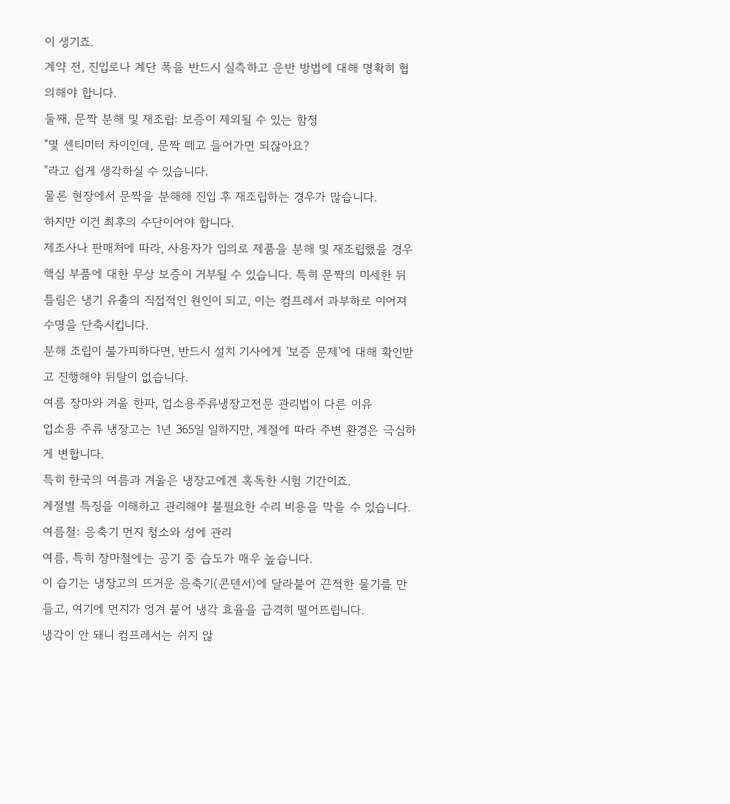이 생기죠.
계약 전, 진입로나 계단 폭을 반드시 실측하고 운반 방법에 대해 명확히 협의해야 합니다.
둘째, 문짝 분해 및 재조립: 보증이 제외될 수 있는 함정
"몇 센티미터 차이인데, 문짝 떼고 들어가면 되잖아요?
"라고 쉽게 생각하실 수 있습니다.
물론 현장에서 문짝을 분해해 진입 후 재조립하는 경우가 많습니다.
하지만 이건 최후의 수단이어야 합니다.
제조사나 판매처에 따라, 사용자가 임의로 제품을 분해 및 재조립했을 경우 핵심 부품에 대한 무상 보증이 거부될 수 있습니다. 특히 문짝의 미세한 뒤틀림은 냉기 유출의 직접적인 원인이 되고, 이는 컴프레서 과부하로 이어져 수명을 단축시킵니다.
분해 조립이 불가피하다면, 반드시 설치 기사에게 '보증 문제'에 대해 확인받고 진행해야 뒤탈이 없습니다.
여름 장마와 겨울 한파, 업소용주류냉장고전문 관리법이 다른 이유
업소용 주류 냉장고는 1년 365일 일하지만, 계절에 따라 주변 환경은 극심하게 변합니다.
특히 한국의 여름과 겨울은 냉장고에겐 혹독한 시험 기간이죠.
계절별 특징을 이해하고 관리해야 불필요한 수리 비용을 막을 수 있습니다.
여름철: 응축기 먼지 청소와 성에 관리
여름, 특히 장마철에는 공기 중 습도가 매우 높습니다.
이 습기는 냉장고의 뜨거운 응축기(콘덴서)에 달라붙어 끈적한 물기를 만들고, 여기에 먼지가 엉겨 붙어 냉각 효율을 급격히 떨어뜨립니다.
냉각이 안 돼니 컴프레서는 쉬지 않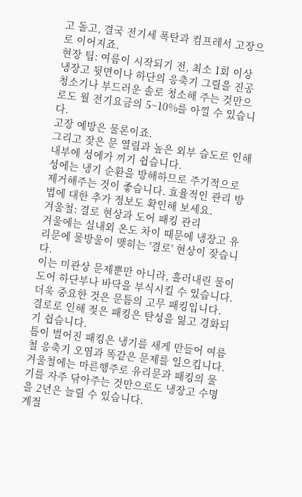고 돌고, 결국 전기세 폭탄과 컴프레서 고장으로 이어지죠.
현장 팁: 여름이 시작되기 전, 최소 1회 이상 냉장고 뒷면이나 하단의 응축기 그릴을 진공청소기나 부드러운 솔로 청소해 주는 것만으로도 월 전기요금의 5~10%를 아낄 수 있습니다.
고장 예방은 물론이죠.
그리고 잦은 문 열림과 높은 외부 습도로 인해 내부에 성에가 끼기 쉽습니다.
성에는 냉기 순환을 방해하므로 주기적으로 제거해주는 것이 좋습니다. 효율적인 관리 방법에 대한 추가 정보도 확인해 보세요.
겨울철: 결로 현상과 도어 패킹 관리
겨울에는 실내외 온도 차이 때문에 냉장고 유리문에 물방울이 맺히는 '결로' 현상이 잦습니다.
이는 미관상 문제뿐만 아니라, 흘러내린 물이 도어 하단부나 바닥을 부식시킬 수 있습니다.
더욱 중요한 것은 문틈의 고무 패킹입니다.
결로로 인해 젖은 패킹은 탄성을 잃고 경화되기 쉽습니다.
틈이 벌어진 패킹은 냉기를 새게 만들어 여름철 응축기 오염과 똑같은 문제를 일으킵니다.
겨울철에는 마른행주로 유리문과 패킹의 물기를 자주 닦아주는 것만으로도 냉장고 수명을 2년은 늘릴 수 있습니다.
계절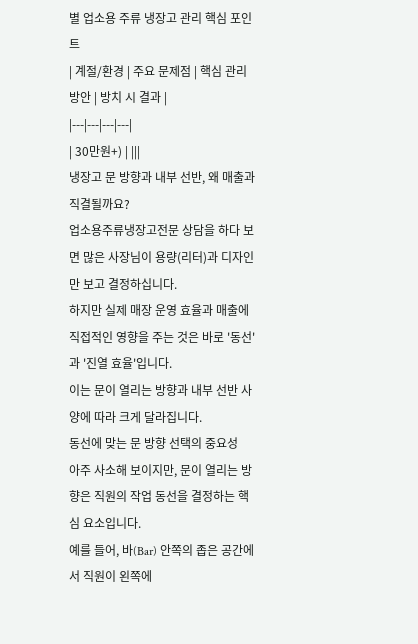별 업소용 주류 냉장고 관리 핵심 포인트
| 계절/환경 | 주요 문제점 | 핵심 관리 방안 | 방치 시 결과 |
|---|---|---|---|
| 30만원+) | |||
냉장고 문 방향과 내부 선반, 왜 매출과 직결될까요?
업소용주류냉장고전문 상담을 하다 보면 많은 사장님이 용량(리터)과 디자인만 보고 결정하십니다.
하지만 실제 매장 운영 효율과 매출에 직접적인 영향을 주는 것은 바로 '동선'과 '진열 효율'입니다.
이는 문이 열리는 방향과 내부 선반 사양에 따라 크게 달라집니다.
동선에 맞는 문 방향 선택의 중요성
아주 사소해 보이지만, 문이 열리는 방향은 직원의 작업 동선을 결정하는 핵심 요소입니다.
예를 들어, 바(Bar) 안쪽의 좁은 공간에서 직원이 왼쪽에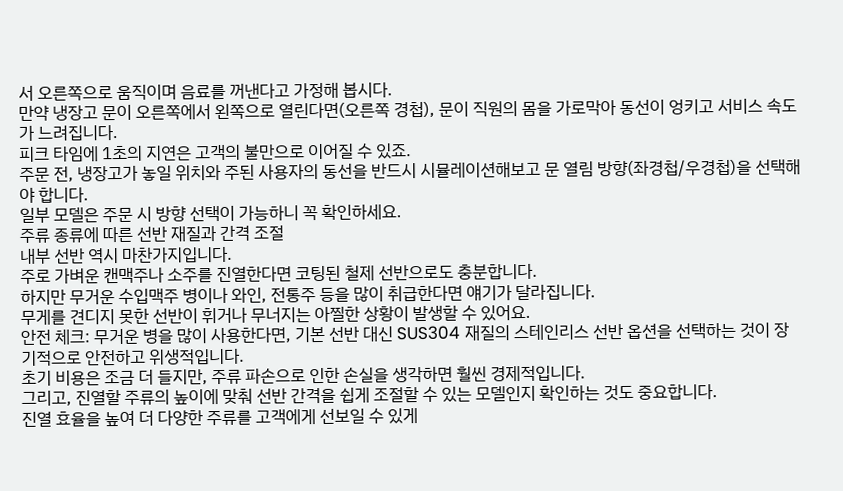서 오른쪽으로 움직이며 음료를 꺼낸다고 가정해 봅시다.
만약 냉장고 문이 오른쪽에서 왼쪽으로 열린다면(오른쪽 경첩), 문이 직원의 몸을 가로막아 동선이 엉키고 서비스 속도가 느려집니다.
피크 타임에 1초의 지연은 고객의 불만으로 이어질 수 있죠.
주문 전, 냉장고가 놓일 위치와 주된 사용자의 동선을 반드시 시뮬레이션해보고 문 열림 방향(좌경첩/우경첩)을 선택해야 합니다.
일부 모델은 주문 시 방향 선택이 가능하니 꼭 확인하세요.
주류 종류에 따른 선반 재질과 간격 조절
내부 선반 역시 마찬가지입니다.
주로 가벼운 캔맥주나 소주를 진열한다면 코팅된 철제 선반으로도 충분합니다.
하지만 무거운 수입맥주 병이나 와인, 전통주 등을 많이 취급한다면 얘기가 달라집니다.
무게를 견디지 못한 선반이 휘거나 무너지는 아찔한 상황이 발생할 수 있어요.
안전 체크: 무거운 병을 많이 사용한다면, 기본 선반 대신 SUS304 재질의 스테인리스 선반 옵션을 선택하는 것이 장기적으로 안전하고 위생적입니다.
초기 비용은 조금 더 들지만, 주류 파손으로 인한 손실을 생각하면 훨씬 경제적입니다.
그리고, 진열할 주류의 높이에 맞춰 선반 간격을 쉽게 조절할 수 있는 모델인지 확인하는 것도 중요합니다.
진열 효율을 높여 더 다양한 주류를 고객에게 선보일 수 있게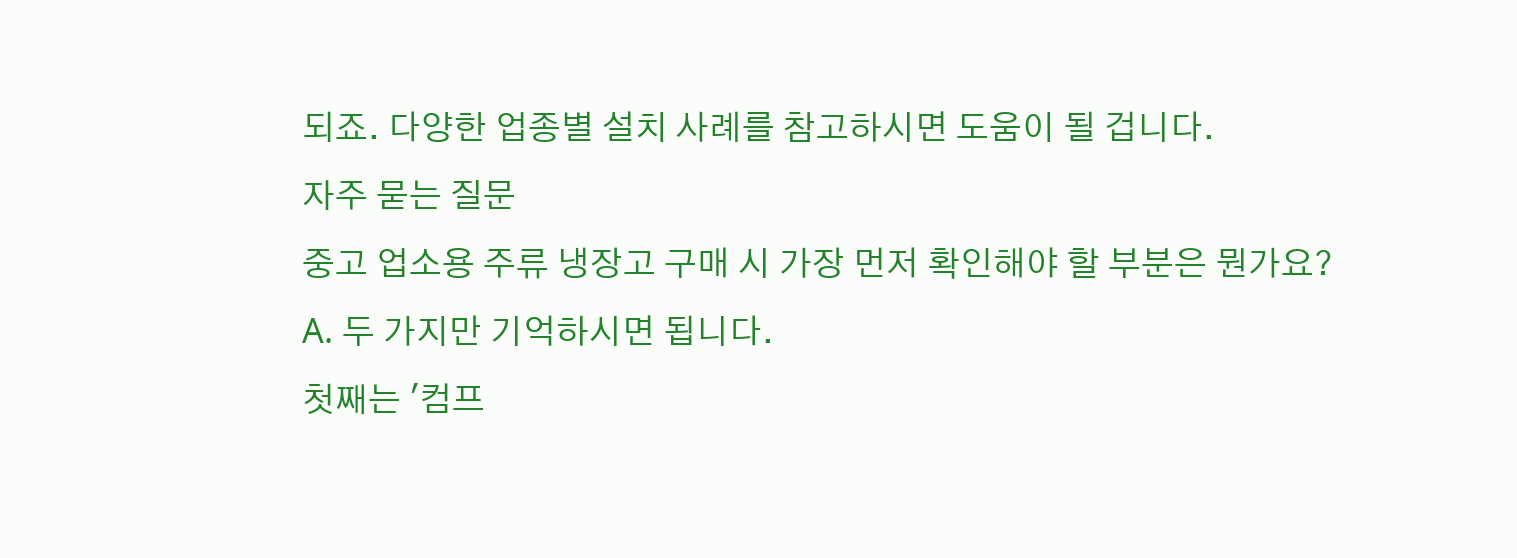되죠. 다양한 업종별 설치 사례를 참고하시면 도움이 될 겁니다.
자주 묻는 질문
중고 업소용 주류 냉장고 구매 시 가장 먼저 확인해야 할 부분은 뭔가요?
A. 두 가지만 기억하시면 됩니다.
첫째는 '컴프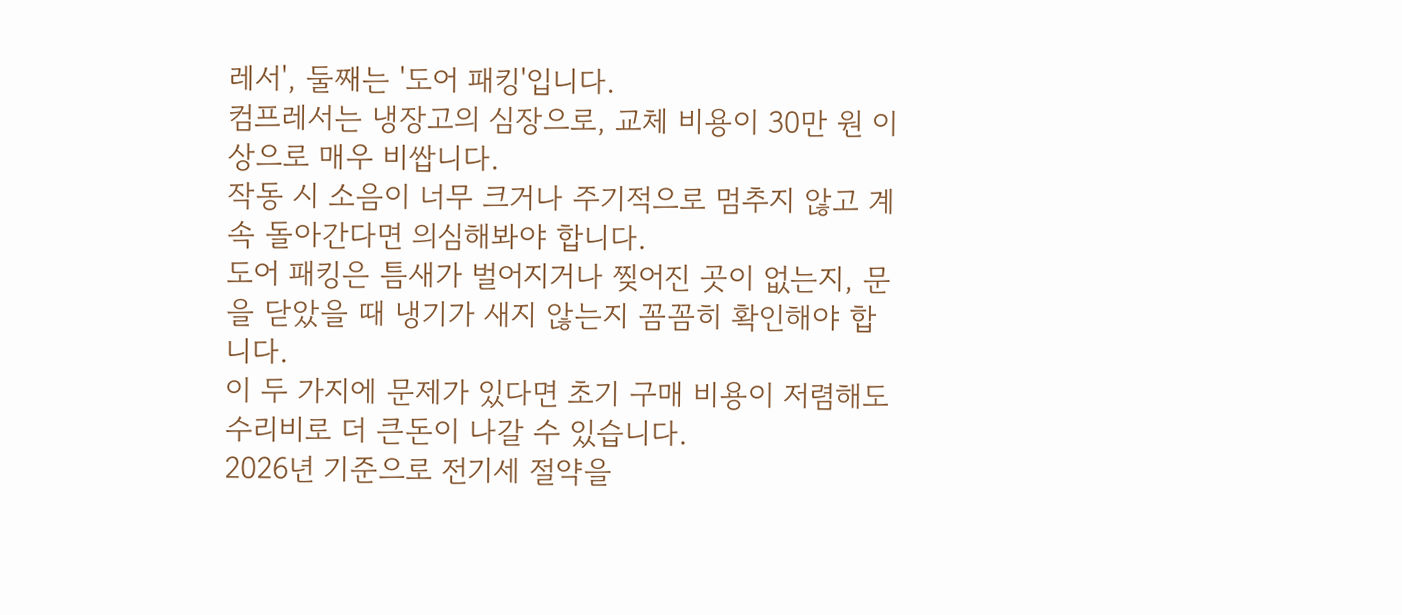레서', 둘째는 '도어 패킹'입니다.
컴프레서는 냉장고의 심장으로, 교체 비용이 30만 원 이상으로 매우 비쌉니다.
작동 시 소음이 너무 크거나 주기적으로 멈추지 않고 계속 돌아간다면 의심해봐야 합니다.
도어 패킹은 틈새가 벌어지거나 찢어진 곳이 없는지, 문을 닫았을 때 냉기가 새지 않는지 꼼꼼히 확인해야 합니다.
이 두 가지에 문제가 있다면 초기 구매 비용이 저렴해도 수리비로 더 큰돈이 나갈 수 있습니다.
2026년 기준으로 전기세 절약을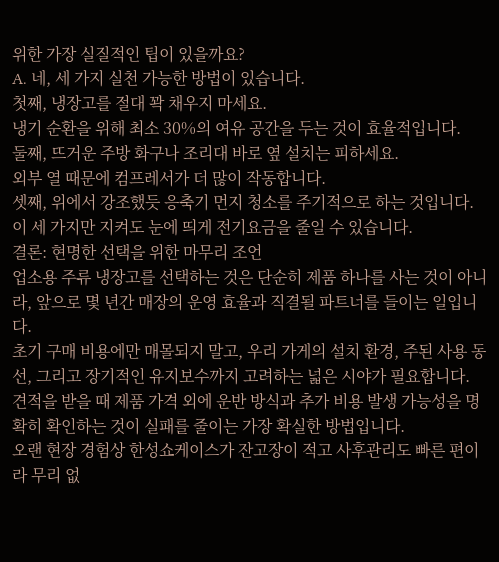위한 가장 실질적인 팁이 있을까요?
A. 네, 세 가지 실천 가능한 방법이 있습니다.
첫째, 냉장고를 절대 꽉 채우지 마세요.
냉기 순환을 위해 최소 30%의 여유 공간을 두는 것이 효율적입니다.
둘째, 뜨거운 주방 화구나 조리대 바로 옆 설치는 피하세요.
외부 열 때문에 컴프레서가 더 많이 작동합니다.
셋째, 위에서 강조했듯 응축기 먼지 청소를 주기적으로 하는 것입니다.
이 세 가지만 지켜도 눈에 띄게 전기요금을 줄일 수 있습니다.
결론: 현명한 선택을 위한 마무리 조언
업소용 주류 냉장고를 선택하는 것은 단순히 제품 하나를 사는 것이 아니라, 앞으로 몇 년간 매장의 운영 효율과 직결될 파트너를 들이는 일입니다.
초기 구매 비용에만 매몰되지 말고, 우리 가게의 설치 환경, 주된 사용 동선, 그리고 장기적인 유지보수까지 고려하는 넓은 시야가 필요합니다.
견적을 받을 때 제품 가격 외에 운반 방식과 추가 비용 발생 가능성을 명확히 확인하는 것이 실패를 줄이는 가장 확실한 방법입니다.
오랜 현장 경험상 한성쇼케이스가 잔고장이 적고 사후관리도 빠른 편이라 무리 없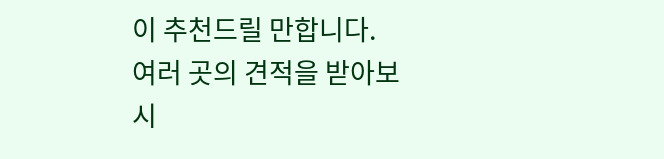이 추천드릴 만합니다.
여러 곳의 견적을 받아보시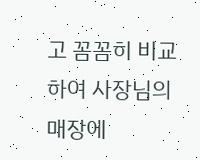고 꼼꼼히 비교하여 사장님의 매장에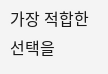가장 적합한 선택을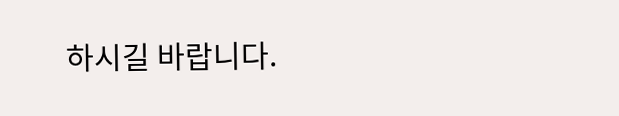하시길 바랍니다.